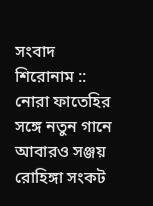সংবাদ শিরোনাম ::
নোরা ফাতেহির সঙ্গে নতুন গানে আবারও সঞ্জয় রোহিঙ্গা সংকট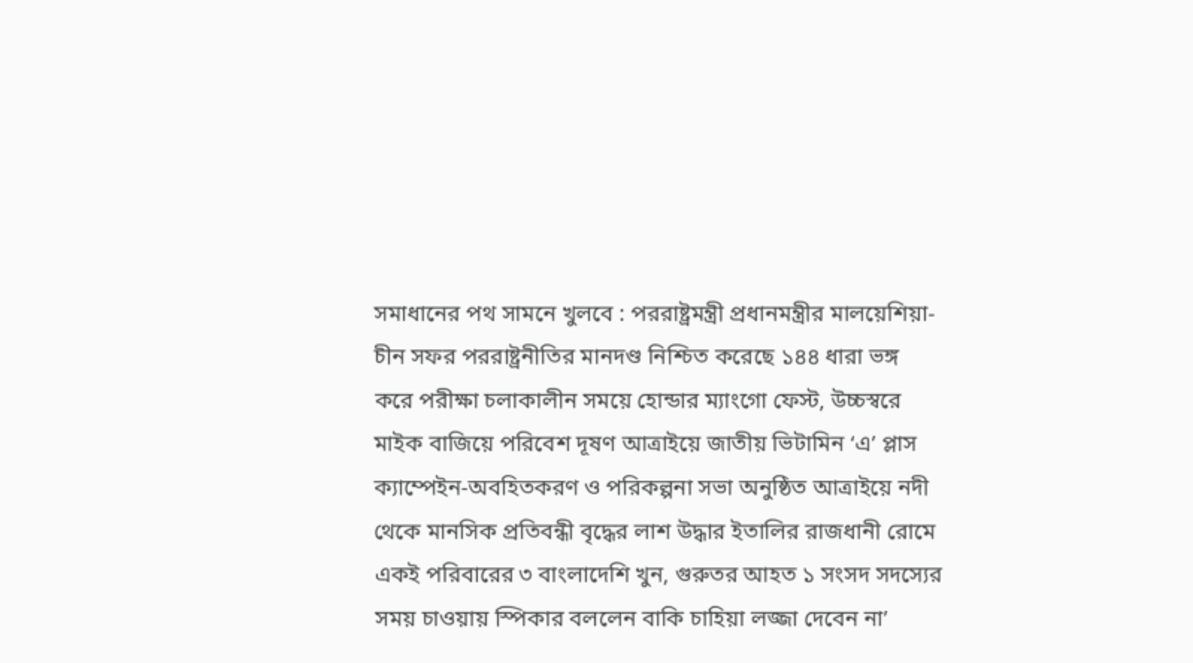সমাধানের পথ সামনে খুলবে : পররাষ্ট্রমন্ত্রী প্রধানমন্ত্রীর মালয়েশিয়া-চীন সফর পররাষ্ট্রনীতির মানদণ্ড নিশ্চিত করেছে ১৪৪ ধারা ভঙ্গ করে পরীক্ষা চলাকালীন সময়ে হোন্ডার ম্যাংগো ফেস্ট, উচ্চস্বরে মাইক বাজিয়ে পরিবেশ দূষণ আত্রাইয়ে জাতীয় ভিটামিন ‘এ’ প্লাস ক্যাম্পেইন-অবহিতকরণ ও পরিকল্পনা সভা অনুষ্ঠিত আত্রাইয়ে নদী থেকে মানসিক প্রতিবন্ধী বৃদ্ধের লাশ উদ্ধার ইতালির রাজধানী রোমে একই পরিবারের ৩ বাংলাদেশি খুন, গুরুতর আহত ১ সংসদ সদস্যের সময় চাওয়ায় স্পিকার বললেন বাকি চাহিয়া লজ্জা দেবেন না’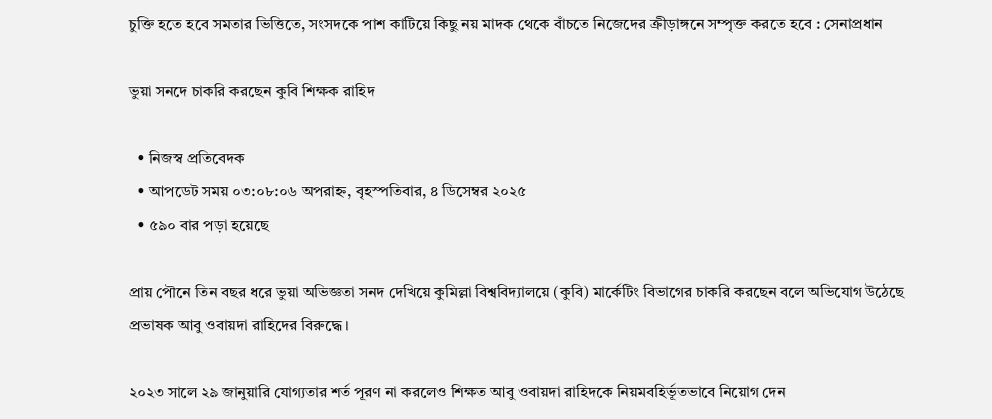চুক্তি হতে হবে সমতার ভিত্তিতে, সংসদকে পাশ কাটিয়ে কিছু নয় মাদক থেকে বাঁচতে নিজেদের ক্রীড়াঙ্গনে সম্পৃক্ত করতে হবে : সেনাপ্রধান

ভুয়া সনদে চাকরি করছেন কুবি শিক্ষক রাহিদ

  • নিজস্ব প্রতিবেদক
  • আপডেট সময় ০৩:০৮:০৬ অপরাহ্ন, বৃহস্পতিবার, ৪ ডিসেম্বর ২০২৫
  • ৫৯০ বার পড়া হয়েছে

প্রায় পৌনে তিন বছর ধরে ভুয়া অভিজ্ঞতা সনদ দেখিয়ে কুমিল্লা বিশ্ববিদ্যালয়ে (কুবি) মার্কেটিং বিভাগের চাকরি করছেন বলে অভিযোগ উঠেছে প্রভাষক আবু ওবায়দা রাহিদের বিরুদ্ধে।

২০২৩ সালে ২৯ জানুয়ারি যোগ্যতার শর্ত পূরণ না করলেও শিক্ষত আবু ওবায়দা রাহিদকে নিয়মবহির্ভূতভাবে নিয়োগ দেন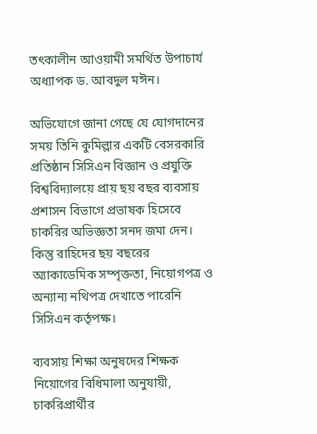তৎকালীন আওয়ামী সমর্থিত উপাচার্য অধ্যাপক ড. আবদুল মঈন।

অভিযোগে জানা গেছে যে যোগদানের সময় তিনি কুমিল্লার একটি বেসরকারি প্রতিষ্ঠান সিসিএন বিজ্ঞান ও প্রযুক্তি বিশ্ববিদ্যালয়ে প্রায় ছয় বছর ব্যবসায় প্রশাসন বিভাগে প্রভাষক হিসেবে চাকরির অভিজ্ঞতা সনদ জমা দেন। কিন্তু রাহিদের ছয় বছরের অ্যাকাডেমিক সম্পৃক্ততা, নিয়োগপত্র ও অন্যান্য নথিপত্র দেখাতে পারেনি সিসিএন কর্তৃপক্ষ।

ব্যবসায় শিক্ষা অনুষদের শিক্ষক নিয়োগের বিধিমালা অনুযায়ী, চাকরিপ্রার্থীর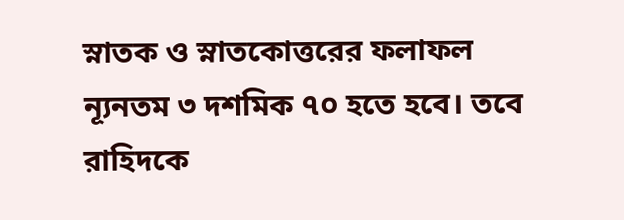স্নাতক ও স্নাতকোত্তরের ফলাফল ন্যূনতম ৩ দশমিক ৭০ হতে হবে। তবে রাহিদকে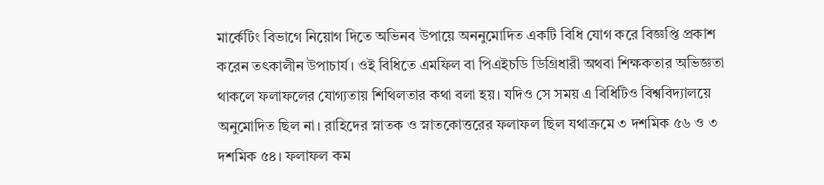মার্কেটিং বিভাগে নিয়োগ দিতে অভিনব উপায়ে অননুমোদিত একটি বিধি যোগ করে বিজ্ঞপ্তি প্রকাশ করেন তৎকালীন উপাচার্য। ওই বিধিতে এমফিল বা পিএইচডি ডিগ্রিধারী অথবা শিক্ষকতার অভিজ্ঞতা থাকলে ফলাফলের যোগ্যতায় শিথিলতার কথা বলা হয়। যদিও সে সময় এ বিধিটিও বিশ্ববিদ্যালয়ে অনুমোদিত ছিল না। রাহিদের স্নাতক ও স্নাতকোত্তরের ফলাফল ছিল যথাক্রমে ৩ দশমিক ৫৬ ও ৩ দশমিক ৫৪। ফলাফল কম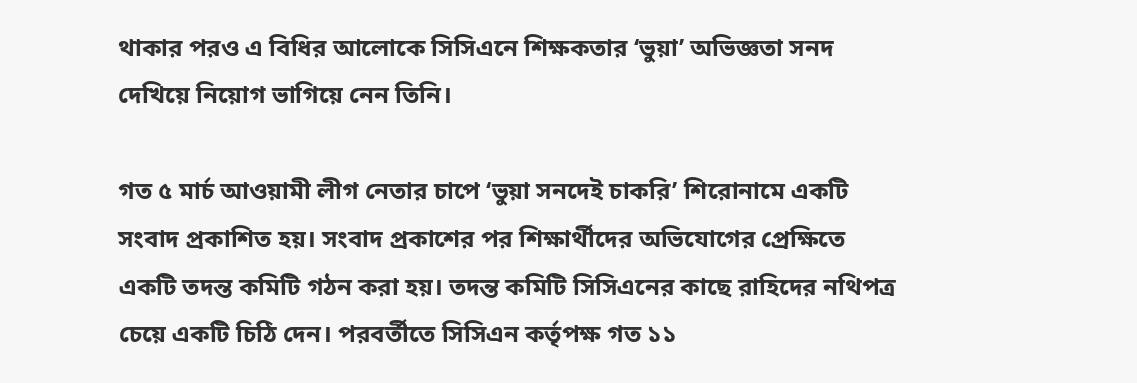থাকার পরও এ বিধির আলোকে সিসিএনে শিক্ষকতার ‘ভুয়া’ অভিজ্ঞতা সনদ দেখিয়ে নিয়োগ ভাগিয়ে নেন তিনি।

গত ৫ মার্চ আওয়ামী লীগ নেতার চাপে ‘ভুয়া সনদেই চাকরি’ শিরোনামে একটি সংবাদ প্রকাশিত হয়। সংবাদ প্রকাশের পর শিক্ষার্থীদের অভিযোগের প্রেক্ষিতে একটি তদন্ত কমিটি গঠন করা হয়। তদন্ত কমিটি সিসিএনের কাছে রাহিদের নথিপত্র চেয়ে একটি চিঠি দেন। পরবর্তীতে সিসিএন কর্তৃপক্ষ গত ১১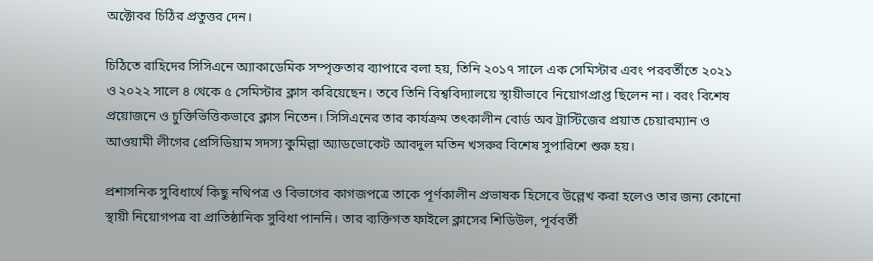অক্টোবর চিঠির প্রতুত্তর দেন।

চিঠিতে রাহিদের সিসিএনে অ্যাকাডেমিক সম্পৃক্ততার ব্যাপারে বলা হয়, তিনি ২০১৭ সালে এক সেমিস্টার এবং পরবর্তীতে ২০২১ ও ২০২২ সালে ৪ থেকে ৫ সেমিস্টার ক্লাস করিয়েছেন। তবে তিনি বিশ্ববিদ্যালয়ে স্থায়ীভাবে নিয়োগপ্রাপ্ত ছিলেন না। বরং বিশেষ প্রয়োজনে ও চুক্তিভিত্তিকভাবে ক্লাস নিতেন। সিসিএনের তার কার্যক্রম তৎকালীন বোর্ড অব ট্রাস্টিজের প্রয়াত চেয়ারম্যান ও আওয়ামী লীগের প্রেসিডিয়াম সদস্য কুমিল্লা অ্যাডভোকেট আবদুল মতিন খসরুর বিশেষ সুপারিশে শুরু হয়।

প্রশাসনিক সুবিধার্থে কিছু নথিপত্র ও বিভাগের কাগজপত্রে তাকে পূর্ণকালীন প্রভাষক হিসেবে উল্লেখ করা হলেও তার জন্য কোনো স্থায়ী নিয়োগপত্র বা প্রাতিষ্ঠানিক সুবিধা পাননি। তার ব্যক্তিগত ফাইলে ক্লাসের শিডিউল, পূর্ববর্তী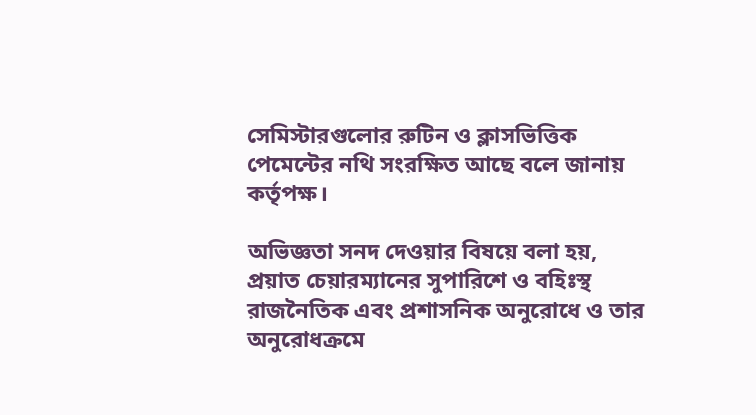সেমিস্টারগুলোর রুটিন ও ক্লাসভিত্তিক পেমেন্টের নথি সংরক্ষিত আছে বলে জানায় কর্তৃপক্ষ।

অভিজ্ঞতা সনদ দেওয়ার বিষয়ে বলা হয়, প্রয়াত চেয়ারম্যানের সুপারিশে ও বহিঃস্থ রাজনৈতিক এবং প্রশাসনিক অনুরোধে ও তার অনুরোধক্রমে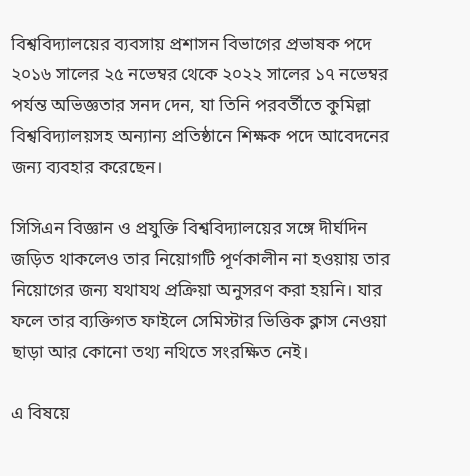বিশ্ববিদ্যালয়ের ব্যবসায় প্রশাসন বিভাগের প্রভাষক পদে ২০১৬ সালের ২৫ নভেম্বর থেকে ২০২২ সালের ১৭ নভেম্বর পর্যন্ত অভিজ্ঞতার সনদ দেন, যা তিনি পরবর্তীতে কুমিল্লা বিশ্ববিদ্যালয়সহ অন্যান্য প্রতিষ্ঠানে শিক্ষক পদে আবেদনের জন্য ব্যবহার করেছেন।

সিসিএন বিজ্ঞান ও প্রযুক্তি বিশ্ববিদ্যালয়ের সঙ্গে দীর্ঘদিন জড়িত থাকলেও তার নিয়োগটি পূর্ণকালীন না হওয়ায় তার নিয়োগের জন্য যথাযথ প্রক্রিয়া অনুসরণ করা হয়নি। যার ফলে তার ব্যক্তিগত ফাইলে সেমিস্টার ভিত্তিক ক্লাস নেওয়া ছাড়া আর কোনো তথ্য নথিতে সংরক্ষিত নেই।

এ বিষয়ে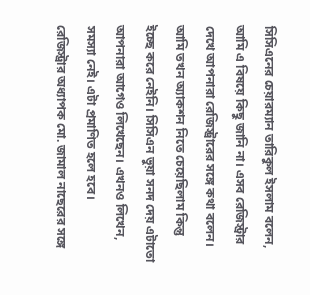সিসিএনের চেয়ারম্যান তারিকুল ইসলাম বলেন, আমি এ বিষয়ে কিছু জানি না। এসব রেজিস্ট্রার দেখে আপনারা রেজিস্ট্রারের সঙ্গে কথা বলেন। আমি তখন অ্যাকশন নিতে চেয়েছিলাম কিন্তু ইচ্ছে করে নেইনি। সিসিএন ভুয়া সনদ দেয় এটাতো আপনারা আগেও লিখেছেন। এখনও লিখেন, সমস্যা নেই। এটা প্রমাণিত হলে হবে।
রেজিস্ট্রার অধ্যাপক মো. জামাল নাছেরের সঙ্গে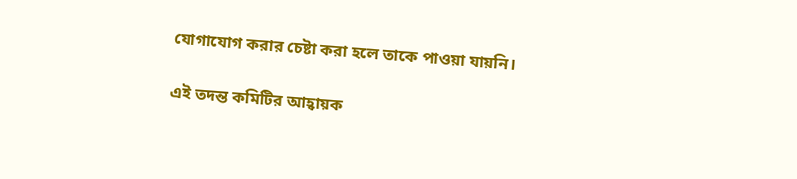যোগাযোগ করার চেষ্টা করা হলে তাকে পাওয়া যায়নি।

এই তদন্ত কমিটির আহ্বায়ক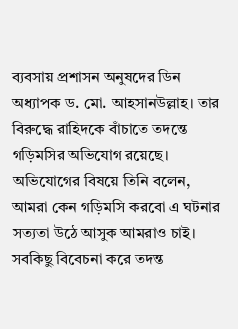ব্যবসায় প্রশাসন অনুষদের ডিন অধ্যাপক ড. মো. আহসানউল্লাহ। তার বিরুদ্ধে রাহিদকে বাঁচাতে তদন্তে গড়িমসির অভিযোগ রয়েছে।
অভিযোগের বিষয়ে তিনি বলেন, আমরা কেন গড়িমসি করবো এ ঘটনার সত্যতা উঠে আসুক আমরাও চাই। সবকিছু বিবেচনা করে তদন্ত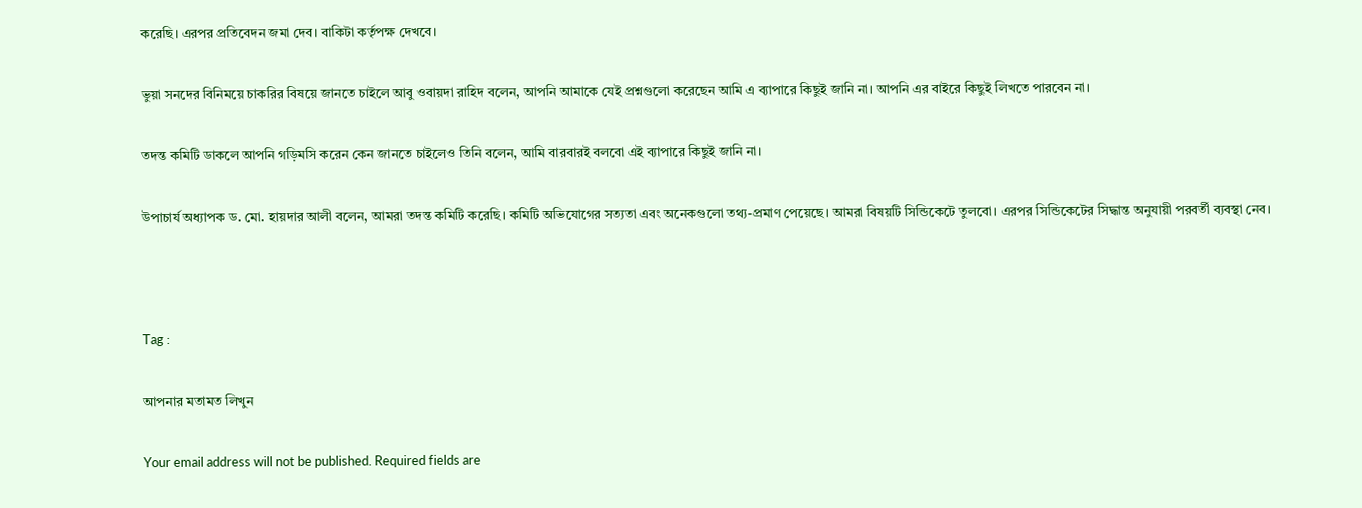করেছি। এরপর প্রতিবেদন জমা দেব। বাকিটা কর্তৃপক্ষ দেখবে।

ভুয়া সনদের বিনিময়ে চাকরির বিষয়ে জানতে চাইলে আবু ওবায়দা রাহিদ বলেন, আপনি আমাকে যেই প্রশ্নগুলো করেছেন আমি এ ব্যাপারে কিছুই জানি না। আপনি এর বাইরে কিছুই লিখতে পারবেন না।

তদন্ত কমিটি ডাকলে আপনি গড়িমসি করেন কেন জানতে চাইলেও তিনি বলেন, আমি বারবারই বলবো এই ব্যাপারে কিছুই জানি না।

উপাচার্য অধ্যাপক ড. মো. হায়দার আলী বলেন, আমরা তদন্ত কমিটি করেছি। কমিটি অভিযোগের সত্যতা এবং অনেকগুলো তথ্য-প্রমাণ পেয়েছে। আমরা বিষয়টি সিন্ডিকেটে তুলবো। এরপর সিন্ডিকেটের সিদ্ধান্ত অনুযায়ী পরবর্তী ব্যবস্থা নেব।



Tag :

আপনার মতামত লিখুন

Your email address will not be published. Required fields are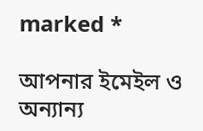marked *

আপনার ইমেইল ও অন্যান্য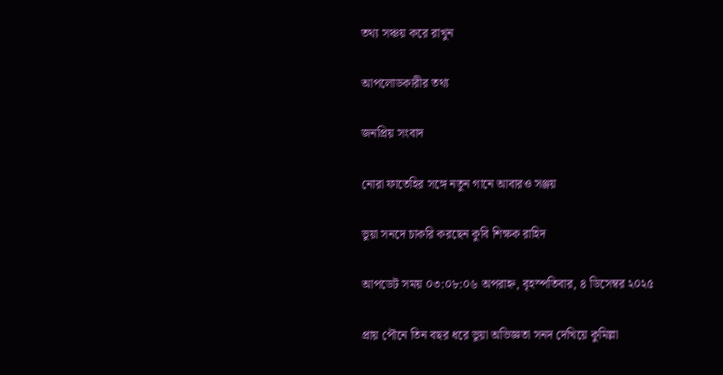তথ্য সঞ্চয় করে রাখুন

আপলোডকারীর তথ্য

জনপ্রিয় সংবাদ

নোরা ফাতেহির সঙ্গে নতুন গানে আবারও সঞ্জয়

ভুয়া সনদে চাকরি করছেন কুবি শিক্ষক রাহিদ

আপডেট সময় ০৩:০৮:০৬ অপরাহ্ন, বৃহস্পতিবার, ৪ ডিসেম্বর ২০২৫

প্রায় পৌনে তিন বছর ধরে ভুয়া অভিজ্ঞতা সনদ দেখিয়ে কুমিল্লা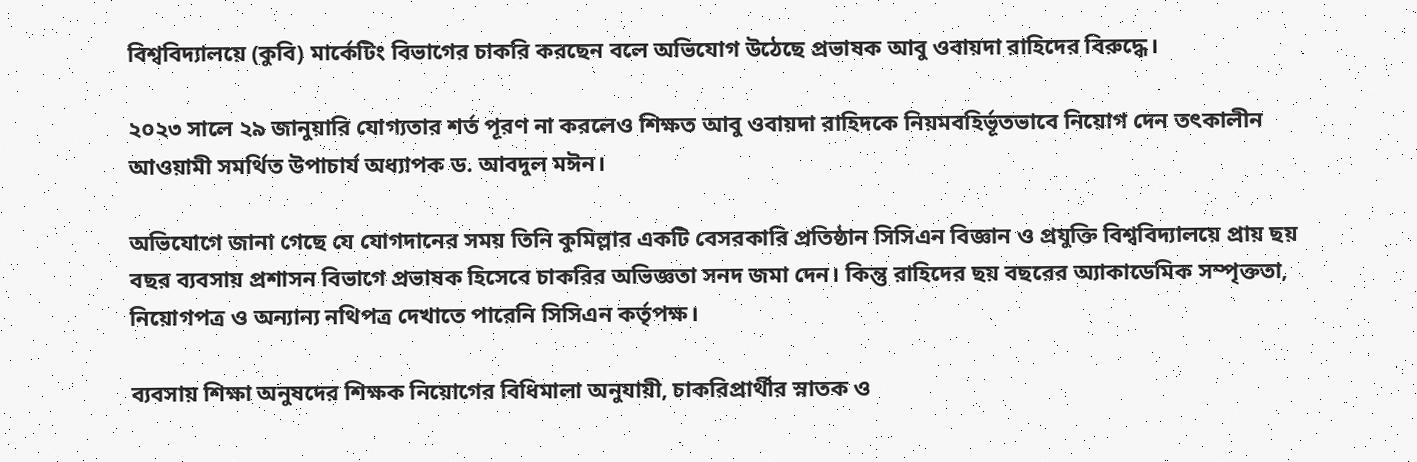বিশ্ববিদ্যালয়ে (কুবি) মার্কেটিং বিভাগের চাকরি করছেন বলে অভিযোগ উঠেছে প্রভাষক আবু ওবায়দা রাহিদের বিরুদ্ধে।

২০২৩ সালে ২৯ জানুয়ারি যোগ্যতার শর্ত পূরণ না করলেও শিক্ষত আবু ওবায়দা রাহিদকে নিয়মবহির্ভূতভাবে নিয়োগ দেন তৎকালীন আওয়ামী সমর্থিত উপাচার্য অধ্যাপক ড. আবদুল মঈন।

অভিযোগে জানা গেছে যে যোগদানের সময় তিনি কুমিল্লার একটি বেসরকারি প্রতিষ্ঠান সিসিএন বিজ্ঞান ও প্রযুক্তি বিশ্ববিদ্যালয়ে প্রায় ছয় বছর ব্যবসায় প্রশাসন বিভাগে প্রভাষক হিসেবে চাকরির অভিজ্ঞতা সনদ জমা দেন। কিন্তু রাহিদের ছয় বছরের অ্যাকাডেমিক সম্পৃক্ততা, নিয়োগপত্র ও অন্যান্য নথিপত্র দেখাতে পারেনি সিসিএন কর্তৃপক্ষ।

ব্যবসায় শিক্ষা অনুষদের শিক্ষক নিয়োগের বিধিমালা অনুযায়ী, চাকরিপ্রার্থীর স্নাতক ও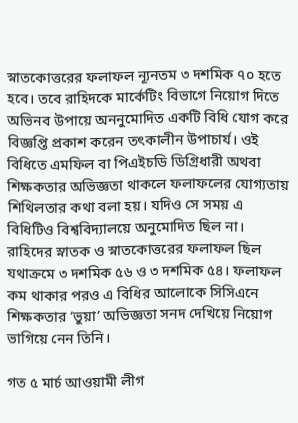স্নাতকোত্তরের ফলাফল ন্যূনতম ৩ দশমিক ৭০ হতে হবে। তবে রাহিদকে মার্কেটিং বিভাগে নিয়োগ দিতে অভিনব উপায়ে অননুমোদিত একটি বিধি যোগ করে বিজ্ঞপ্তি প্রকাশ করেন তৎকালীন উপাচার্য। ওই বিধিতে এমফিল বা পিএইচডি ডিগ্রিধারী অথবা শিক্ষকতার অভিজ্ঞতা থাকলে ফলাফলের যোগ্যতায় শিথিলতার কথা বলা হয়। যদিও সে সময় এ বিধিটিও বিশ্ববিদ্যালয়ে অনুমোদিত ছিল না। রাহিদের স্নাতক ও স্নাতকোত্তরের ফলাফল ছিল যথাক্রমে ৩ দশমিক ৫৬ ও ৩ দশমিক ৫৪। ফলাফল কম থাকার পরও এ বিধির আলোকে সিসিএনে শিক্ষকতার ‘ভুয়া’ অভিজ্ঞতা সনদ দেখিয়ে নিয়োগ ভাগিয়ে নেন তিনি।

গত ৫ মার্চ আওয়ামী লীগ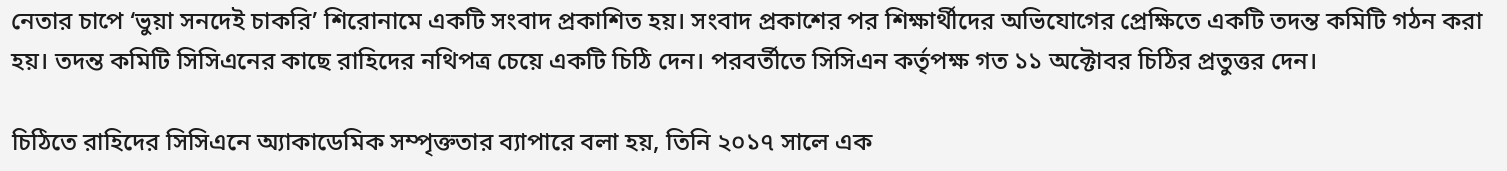নেতার চাপে ‘ভুয়া সনদেই চাকরি’ শিরোনামে একটি সংবাদ প্রকাশিত হয়। সংবাদ প্রকাশের পর শিক্ষার্থীদের অভিযোগের প্রেক্ষিতে একটি তদন্ত কমিটি গঠন করা হয়। তদন্ত কমিটি সিসিএনের কাছে রাহিদের নথিপত্র চেয়ে একটি চিঠি দেন। পরবর্তীতে সিসিএন কর্তৃপক্ষ গত ১১ অক্টোবর চিঠির প্রতুত্তর দেন।

চিঠিতে রাহিদের সিসিএনে অ্যাকাডেমিক সম্পৃক্ততার ব্যাপারে বলা হয়, তিনি ২০১৭ সালে এক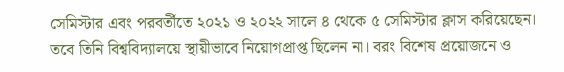সেমিস্টার এবং পরবর্তীতে ২০২১ ও ২০২২ সালে ৪ থেকে ৫ সেমিস্টার ক্লাস করিয়েছেন। তবে তিনি বিশ্ববিদ্যালয়ে স্থায়ীভাবে নিয়োগপ্রাপ্ত ছিলেন না। বরং বিশেষ প্রয়োজনে ও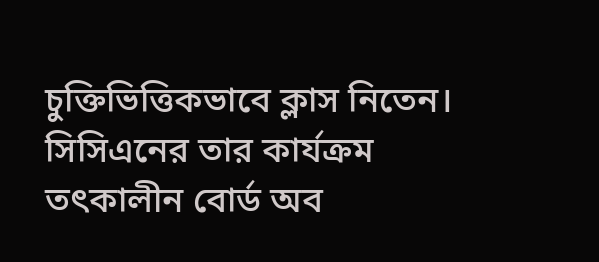চুক্তিভিত্তিকভাবে ক্লাস নিতেন। সিসিএনের তার কার্যক্রম তৎকালীন বোর্ড অব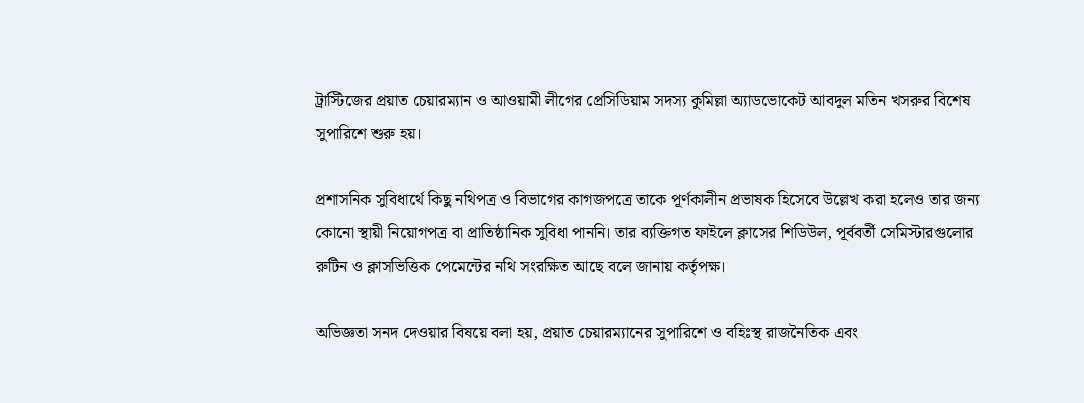ট্রাস্টিজের প্রয়াত চেয়ারম্যান ও আওয়ামী লীগের প্রেসিডিয়াম সদস্য কুমিল্লা অ্যাডভোকেট আবদুল মতিন খসরুর বিশেষ সুপারিশে শুরু হয়।

প্রশাসনিক সুবিধার্থে কিছু নথিপত্র ও বিভাগের কাগজপত্রে তাকে পূর্ণকালীন প্রভাষক হিসেবে উল্লেখ করা হলেও তার জন্য কোনো স্থায়ী নিয়োগপত্র বা প্রাতিষ্ঠানিক সুবিধা পাননি। তার ব্যক্তিগত ফাইলে ক্লাসের শিডিউল, পূর্ববর্তী সেমিস্টারগুলোর রুটিন ও ক্লাসভিত্তিক পেমেন্টের নথি সংরক্ষিত আছে বলে জানায় কর্তৃপক্ষ।

অভিজ্ঞতা সনদ দেওয়ার বিষয়ে বলা হয়, প্রয়াত চেয়ারম্যানের সুপারিশে ও বহিঃস্থ রাজনৈতিক এবং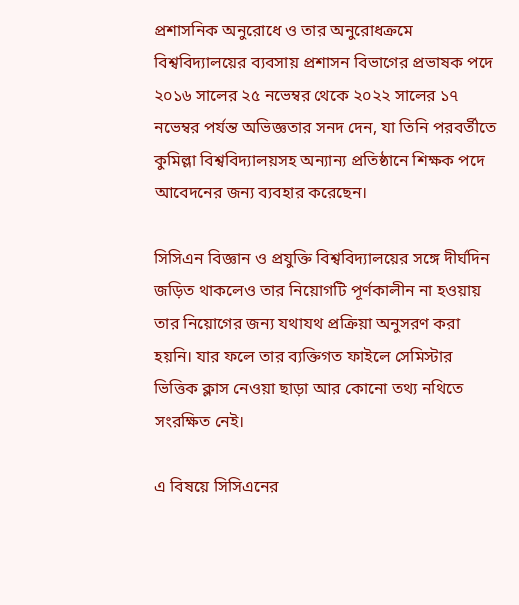প্রশাসনিক অনুরোধে ও তার অনুরোধক্রমে বিশ্ববিদ্যালয়ের ব্যবসায় প্রশাসন বিভাগের প্রভাষক পদে ২০১৬ সালের ২৫ নভেম্বর থেকে ২০২২ সালের ১৭ নভেম্বর পর্যন্ত অভিজ্ঞতার সনদ দেন, যা তিনি পরবর্তীতে কুমিল্লা বিশ্ববিদ্যালয়সহ অন্যান্য প্রতিষ্ঠানে শিক্ষক পদে আবেদনের জন্য ব্যবহার করেছেন।

সিসিএন বিজ্ঞান ও প্রযুক্তি বিশ্ববিদ্যালয়ের সঙ্গে দীর্ঘদিন জড়িত থাকলেও তার নিয়োগটি পূর্ণকালীন না হওয়ায় তার নিয়োগের জন্য যথাযথ প্রক্রিয়া অনুসরণ করা হয়নি। যার ফলে তার ব্যক্তিগত ফাইলে সেমিস্টার ভিত্তিক ক্লাস নেওয়া ছাড়া আর কোনো তথ্য নথিতে সংরক্ষিত নেই।

এ বিষয়ে সিসিএনের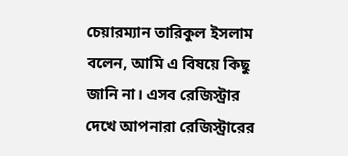চেয়ারম্যান তারিকুল ইসলাম বলেন, আমি এ বিষয়ে কিছু জানি না। এসব রেজিস্ট্রার দেখে আপনারা রেজিস্ট্রারের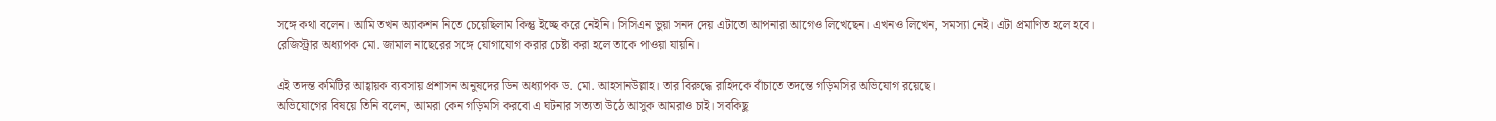সঙ্গে কথা বলেন। আমি তখন অ্যাকশন নিতে চেয়েছিলাম কিন্তু ইচ্ছে করে নেইনি। সিসিএন ভুয়া সনদ দেয় এটাতো আপনারা আগেও লিখেছেন। এখনও লিখেন, সমস্যা নেই। এটা প্রমাণিত হলে হবে।
রেজিস্ট্রার অধ্যাপক মো. জামাল নাছেরের সঙ্গে যোগাযোগ করার চেষ্টা করা হলে তাকে পাওয়া যায়নি।

এই তদন্ত কমিটির আহ্বায়ক ব্যবসায় প্রশাসন অনুষদের ডিন অধ্যাপক ড. মো. আহসানউল্লাহ। তার বিরুদ্ধে রাহিদকে বাঁচাতে তদন্তে গড়িমসির অভিযোগ রয়েছে।
অভিযোগের বিষয়ে তিনি বলেন, আমরা কেন গড়িমসি করবো এ ঘটনার সত্যতা উঠে আসুক আমরাও চাই। সবকিছু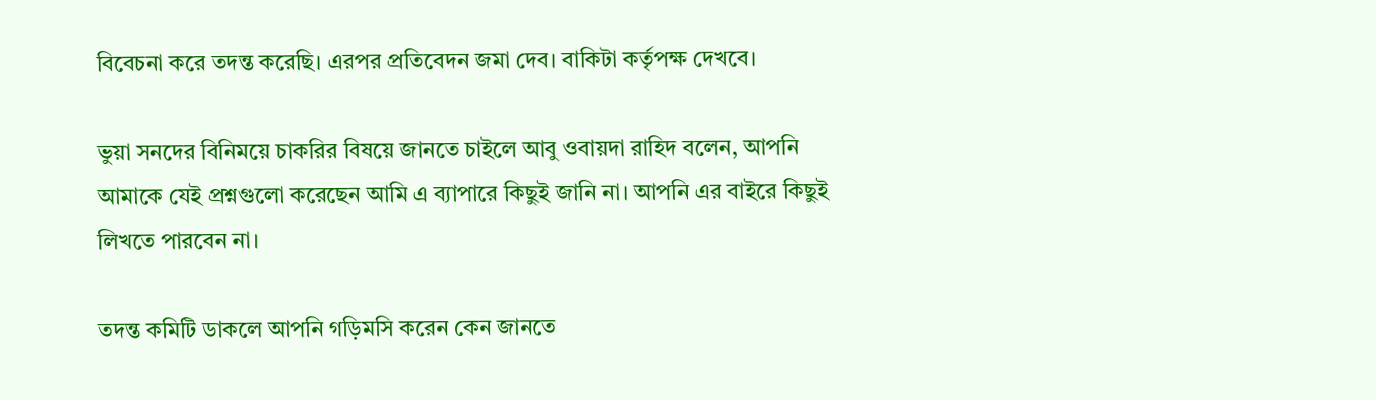বিবেচনা করে তদন্ত করেছি। এরপর প্রতিবেদন জমা দেব। বাকিটা কর্তৃপক্ষ দেখবে।

ভুয়া সনদের বিনিময়ে চাকরির বিষয়ে জানতে চাইলে আবু ওবায়দা রাহিদ বলেন, আপনি আমাকে যেই প্রশ্নগুলো করেছেন আমি এ ব্যাপারে কিছুই জানি না। আপনি এর বাইরে কিছুই লিখতে পারবেন না।

তদন্ত কমিটি ডাকলে আপনি গড়িমসি করেন কেন জানতে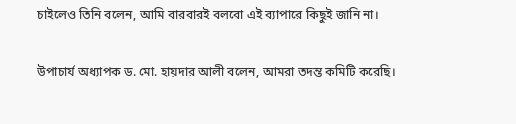চাইলেও তিনি বলেন, আমি বারবারই বলবো এই ব্যাপারে কিছুই জানি না।

উপাচার্য অধ্যাপক ড. মো. হায়দার আলী বলেন, আমরা তদন্ত কমিটি করেছি।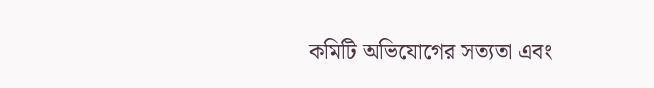কমিটি অভিযোগের সত্যতা এবং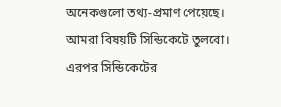অনেকগুলো তথ্য-প্রমাণ পেয়েছে। আমরা বিষয়টি সিন্ডিকেটে তুলবো। এরপর সিন্ডিকেটের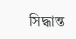সিদ্ধান্ত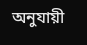অনুযায়ী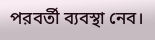পরবর্তী ব্যবস্থা নেব।